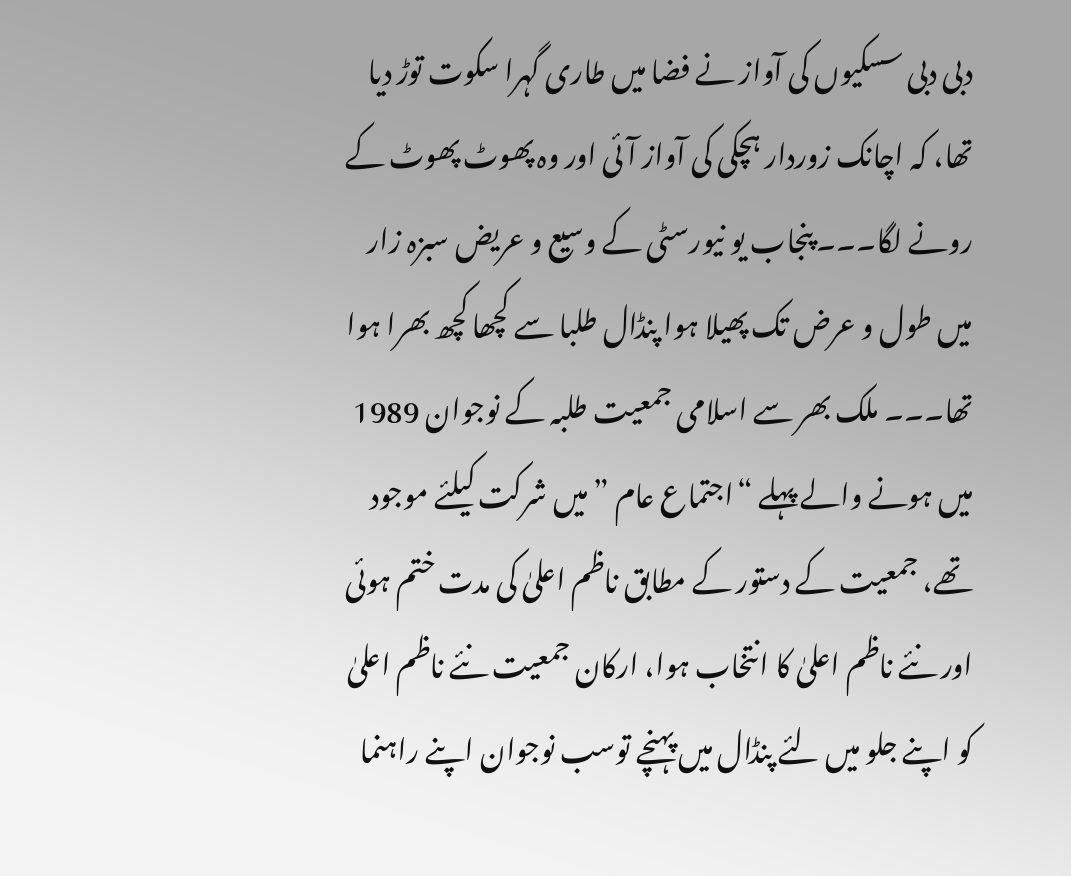دبی دبی سسکیوں کی آواز نے فضا میں طاری گہرا سکوت توڑ دیا تھا، کہ اچانک زوردار ہچکی کی آواز آئی اور وہ پھوٹ پھوٹ کے رونے لگا۔۔۔ پنجاب یو نیورسٹی کے وسیع و عریض سبزہ زار میں طول و عرض تک پھیلا ہوا پنڈال طلبا سے کچھا کچھ بھرا ہوا تھا۔۔۔ ملک بھر سے اسلامی جمعیت طلبہ کے نوجوان 1989 میں ہونے والے پہلے “اجتماع عام ” میں شرکت کیلئے موجود تھے، جمعیت کے دستور کے مطابق ناظم اعلیٰ کی مدت ختم ہوئی اور نئے ناظم اعلیٰ کا انتخاب ہوا، ارکان جمعیت نئے ناظم اعلیٰ کو اپنے جلو میں لئے پنڈال میں پہنچے توسب نوجوان اپنے راہنما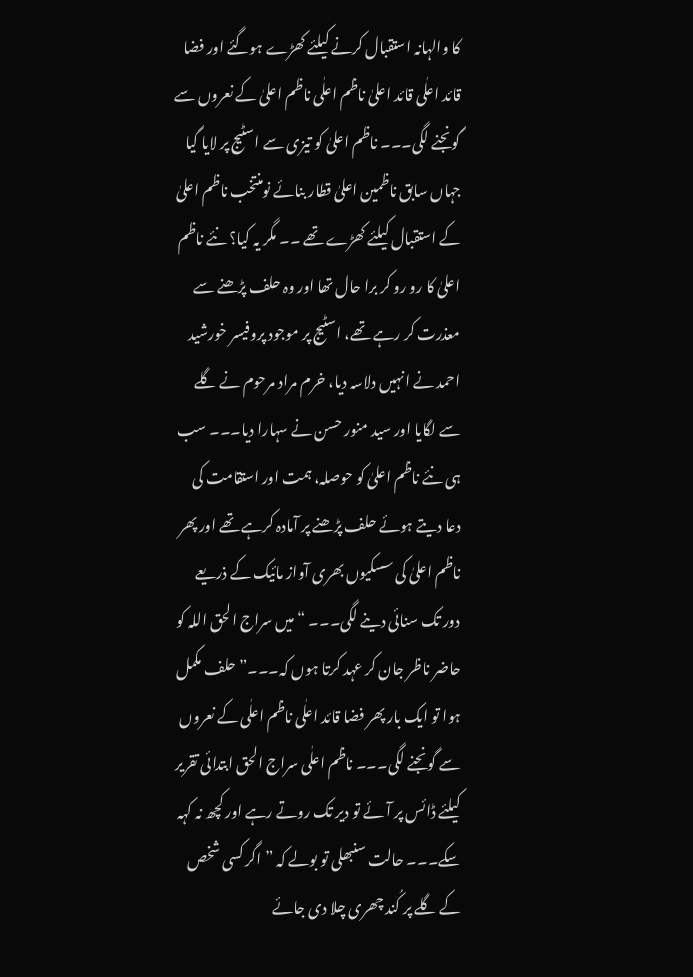کا والہانہ استقبال کرنے کیلئے کھڑے ہوگئے اور فضا قائد اعلٰی قائد اعلیٰ ناظم اعلٰی ناظم اعلیٰ کے نعروں سے گونجنے لگی۔۔۔ ناظم اعلیٰ کو تیزی سے اسٹیج پر لایا گیا جہاں سابق ناظمین اعلیٰ قطار بنائے نومنتخب ناظم اعلیٰ کے استقبال کیلئے کھڑے تھے ۔۔ مگر یہ کیا؟ نئے ناظم اعلیٰ کا رو رو کر برا حال تھا اور وہ حلف پڑھنے سے معذرت کر رہے تھے، اسٹیج پر موجود پروفیسر خورشید احمد نے انہیں دلاسہ دیا، خرم مراد مرحوم نے گلے سے لگایا اور سید منور حسن نے سہارا دیا۔۔۔ سب ہی نئے ناظم اعلیٰ کو حوصلہ، ہمت اور استقامت کی دعا دیتے ہوئے حلف پڑھنے پر آمادہ کرہے تھے اور پھر ناظم اعلیٰ کی سسکیوں بھری آواز مائیک کے ذریعے دور تک سنائی دینے لگی۔۔۔ “میں سراج الحق اللہ کو حاضر ناظر جان کر عہد کرتا ہوں کہ۔۔۔” حلف مکمل ہوا تو ایک بار پھر فضا قائد اعلٰی ناظم اعلٰی کے نعروں سے گونجنے لگی۔۔۔ ناظم اعلٰی سراج الحق ابتدائی تقریر کیلئے ڈائس پر آئے تو دیر تک روتے رہے اور کچھ نہ کہہ سکے۔۔۔ حالت سنبھلی تو بولے کہ ” اگر کسی شخص کے گلے پر کُند چھری چلا دی جائے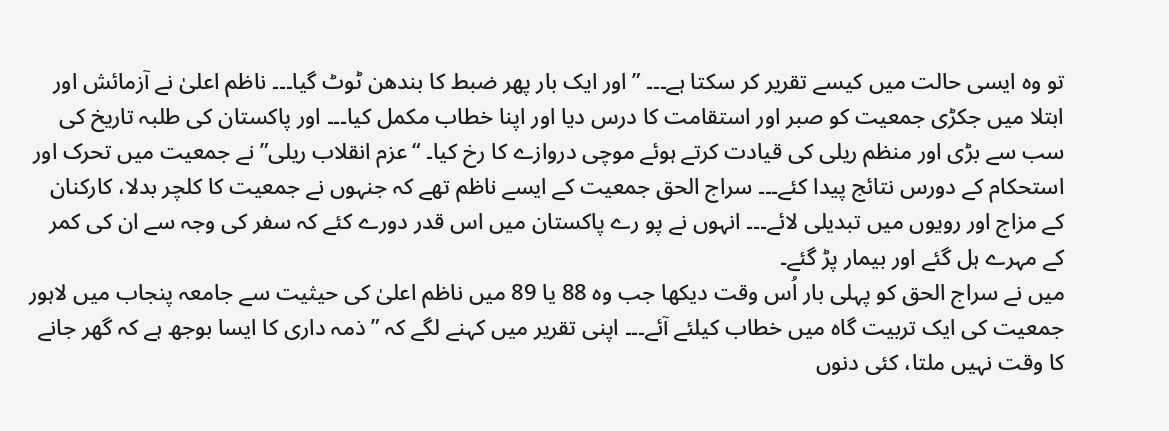تو وہ ایسی حالت میں کیسے تقریر کر سکتا ہے۔۔۔ ” اور ایک بار پھر ضبط کا بندھن ٹوٹ گیا۔۔۔ ناظم اعلیٰ نے آزمائش اور ابتلا میں جکڑی جمعیت کو صبر اور استقامت کا درس دیا اور اپنا خطاب مکمل کیا۔۔۔ اور پاکستان کی طلبہ تاریخ کی سب سے بڑی اور منظم ریلی کی قیادت کرتے ہوئے موچی دروازے کا رخ کیا۔ “عزم انقلاب ریلی” نے جمعیت میں تحرک اور استحکام کے دورس نتائج پیدا کئے۔۔۔ سراج الحق جمعیت کے ایسے ناظم تھے کہ جنہوں نے جمعیت کا کلچر بدلا، کارکنان کے مزاج اور رویوں میں تبدیلی لائے۔۔۔ انہوں نے پو رے پاکستان میں اس قدر دورے کئے کہ سفر کی وجہ سے ان کی کمر کے مہرے ہل گئے اور بیمار پڑ گئے۔
میں نے سراج الحق کو پہلی بار اُس وقت دیکھا جب وہ 88 یا 89 میں ناظم اعلیٰ کی حیثیت سے جامعہ پنجاب میں لاہور جمعیت کی ایک تربیت گاہ میں خطاب کیلئے آئے۔۔۔ اپنی تقریر میں کہنے لگے کہ ” ذمہ داری کا ایسا بوجھ ہے کہ گھر جانے کا وقت نہیں ملتا، کئی دنوں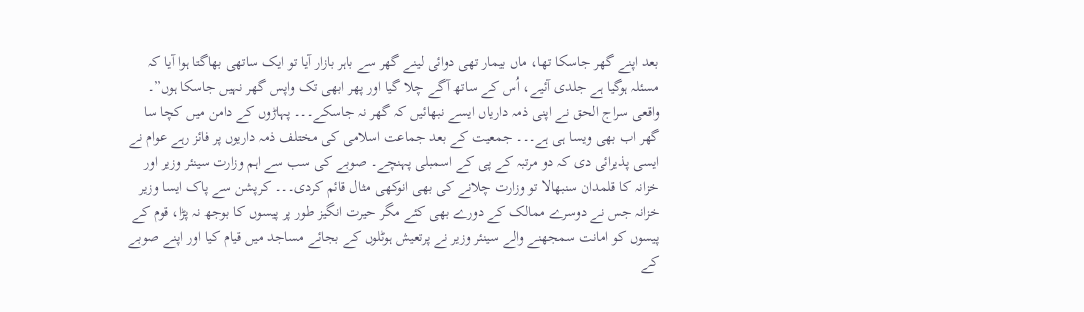بعد اپنے گھر جاسکا تھا، ماں بیمار تھی دوائی لینے گھر سے باہر بازار آیا تو ایک ساتھی بھاگتا ہوا آیا کہ مسئلہ ہوگیا ہے جلدی آئیے، اُس کے ساتھ آگے چلا گیا اور پھر ابھی تک واپس گھر نہیں جاسکا ہوں”۔ واقعی سراج الحق نے اپنی ذمہ داریاں ایسے نبھائیں کہ گھر نہ جاسکے۔۔۔ پہاڑوں کے دامن میں کچا سا گھر اب بھی ویسا ہی ہے۔۔۔ جمعیت کے بعد جماعت اسلامی کی مختلف ذمہ داریوں پر فائز رہے عوام نے ایسی پذیرائی دی کہ دو مرتبہ کے پی کے اسمبلی پہنچے۔ صوبے کی سب سے اہم وزارت سینئر وزیر اور خزانہ کا قلمدان سنبھالا تو وزارت چلانے کی بھی انوکھی مثال قائم کردی۔۔۔ کرپشن سے پاک ایسا وزیر خزانہ جس نے دوسرے ممالک کے دورے بھی کئے مگر حیرت انگیز طور پر پیسوں کا بوجھ نہ پڑا، قوم کے پیسوں کو امانت سمجھنے والے سینئر وزیر نے پرتعیش ہوٹلوں کے بجائے مساجد میں قیام کیا اور اپنے صوبے کے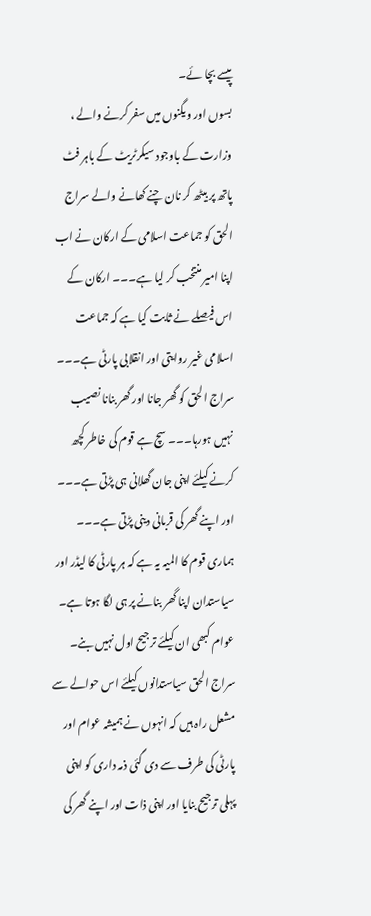پیسے بچا ئے۔
بسوں اور ویگنوں میں سفر کرنے والے ، وزارت کے باوجود سیکرٹریٹ کے باہر فٹ پاتھ پر بیٹھ کر نان چنے کھانے والے سراج الحق کو جماعت اسلامی کے ارکان نے اب اپنا امیر منتخب کر لیا ہے۔۔۔ ارکان کے اس فیصلے نے ثابت کیا ہے کہ جماعت اسلامی غیر روایتی اور انقلابی پارٹی ہے۔۔۔ سراج الحق کو گھر جانا اور گھر بنانا نصیب نہیں ہورہا۔۔۔ سچ ہے قوم کی خاطر کچھ کرنے کیلئے اپنی جان گھلانی ہی پڑتی ہے۔۔۔ اور اپنے گھر کی قربانی دینی پڑتی ہے۔۔۔ ہماری قوم کا المیہ یہ ہے کہ ہر پارٹی کا لیڈر اور سیاستدان اپنا گھر بنانے پر ہی لگا ہوتا ہے۔ عوام کبھی ان کیلئے ترجیح اول نہیں بنے۔
سراج الحق سیاستدانوں کیلئے اس حوالے سے مشعل راہ ہیں کہ انہوں نے ہمیشہ عوام اور پارٹی کی طرف سے دی گئی ذمہ داری کو اپنی پہلی ترجیح بنایا اور اپنی ذات اور اپنے گھر کی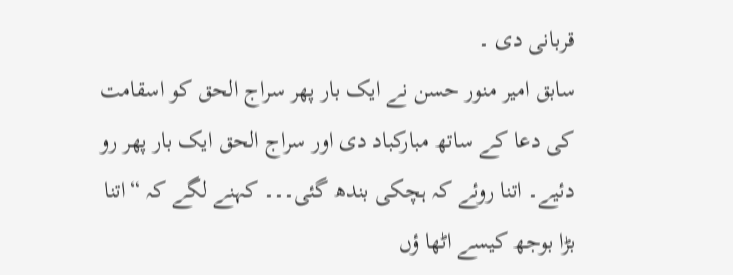قربانی دی ۔
سابق امیر منور حسن نے ایک بار پھر سراج الحق کو اسقامت کی دعا کے ساتھ مبارکباد دی اور سراج الحق ایک بار پھر رو دئیے۔ اتنا روئے کہ ہچکی بندھ گئی۔۔۔ کہنے لگے کہ “اتنا بڑا بوجھ کیسے اٹھا ؤں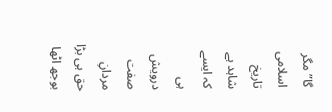گا” مگر اسلامی تاریخ شاہد ہے کہ ایسے ہی درویش صفت مردانِ حق ہی بڑا بوجھ اٹھا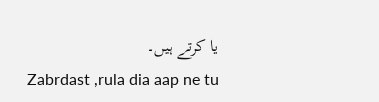یا کرتے ہیں۔
Zabrdast ,rula dia aap ne tu